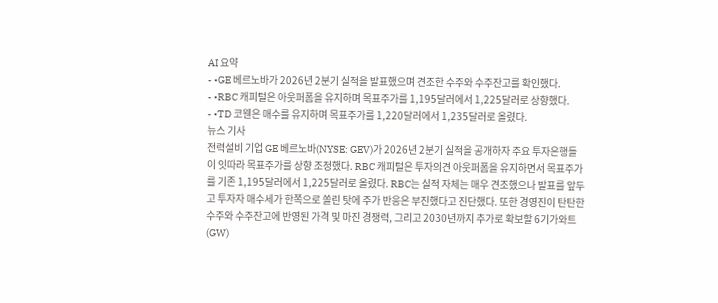AI 요약
- •GE 베르노바가 2026년 2분기 실적을 발표했으며 견조한 수주와 수주잔고를 확인했다.
- •RBC 캐피털은 아웃퍼폼을 유지하며 목표주가를 1,195달러에서 1,225달러로 상향했다.
- •TD 코웬은 매수를 유지하며 목표주가를 1,220달러에서 1,235달러로 올렸다.
뉴스 기사
전력설비 기업 GE 베르노바(NYSE: GEV)가 2026년 2분기 실적을 공개하자 주요 투자은행들이 잇따라 목표주가를 상향 조정했다. RBC 캐피털은 투자의견 아웃퍼폼을 유지하면서 목표주가를 기존 1,195달러에서 1,225달러로 올렸다. RBC는 실적 자체는 매우 견조했으나 발표를 앞두고 투자자 매수세가 한쪽으로 쏠린 탓에 주가 반응은 부진했다고 진단했다. 또한 경영진이 탄탄한 수주와 수주잔고에 반영된 가격 및 마진 경쟁력, 그리고 2030년까지 추가로 확보할 6기가와트(GW)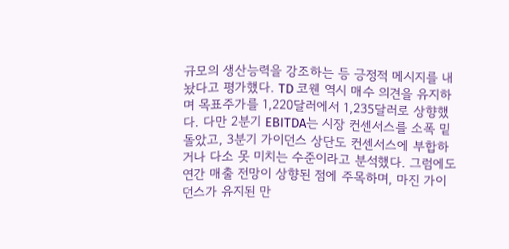규모의 생산능력을 강조하는 등 긍정적 메시지를 내놨다고 평가했다. TD 코웬 역시 매수 의견을 유지하며 목표주가를 1,220달러에서 1,235달러로 상향했다. 다만 2분기 EBITDA는 시장 컨센서스를 소폭 밑돌았고, 3분기 가이던스 상단도 컨센서스에 부합하거나 다소 못 미치는 수준이라고 분석했다. 그럼에도 연간 매출 전망이 상향된 점에 주목하며, 마진 가이던스가 유지된 만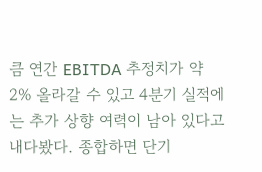큼 연간 EBITDA 추정치가 약 2% 올라갈 수 있고 4분기 실적에는 추가 상향 여력이 남아 있다고 내다봤다. 종합하면 단기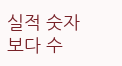실적 숫자보다 수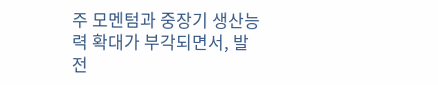주 모멘텀과 중장기 생산능력 확대가 부각되면서, 발전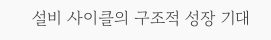설비 사이클의 구조적 성장 기대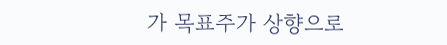가 목표주가 상향으로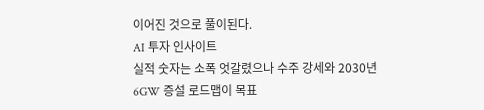이어진 것으로 풀이된다.
AI 투자 인사이트
실적 숫자는 소폭 엇갈렸으나 수주 강세와 2030년 6GW 증설 로드맵이 목표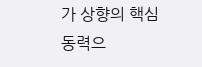가 상향의 핵심 동력으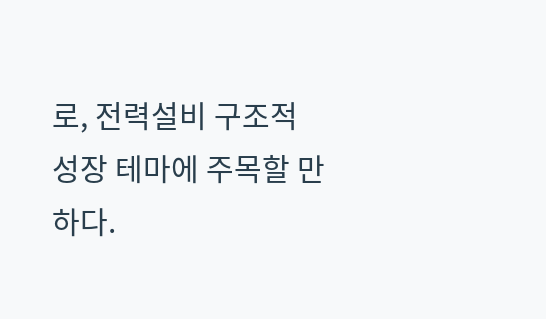로, 전력설비 구조적 성장 테마에 주목할 만하다.